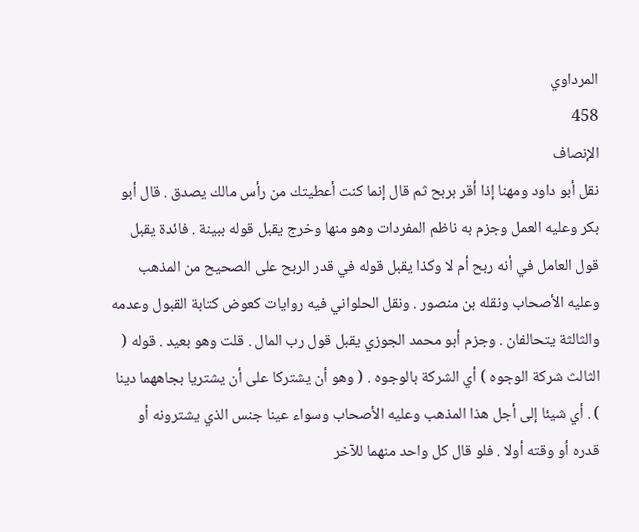المرداوي
458
الإنصاف
نقل أبو داود ومهنا إذا أقر بربح ثم قال إنما كنت أعطيتك من رأس مالك يصدق . قال أبو بكر وعليه العمل وجزم به ناظم المفردات وهو منها وخرج يقبل قوله ببينة . فائدة يقبل قول العامل في أنه ربح أم لا وكذا يقبل قوله في قدر الربح على الصحيح من المذهب وعليه الأصحاب ونقله بن منصور . ونقل الحلواني فيه روايات كعوض كتابة القبول وعدمه والثالثة يتحالفان . وجزم أبو محمد الجوزي يقبل قول رب المال . قلت وهو بعيد . قوله ( الثالث شركة الوجوه ) أي الشركة بالوجوه . ( وهو أن يشتركا على أن يشتريا بجاههما دينا ) . أي شيئا إلى أجل هذا المذهب وعليه الأصحاب وسواء عينا جنس الذي يشترونه أو قدره أو وقته أولا . فلو قال كل واحد منهما للآخر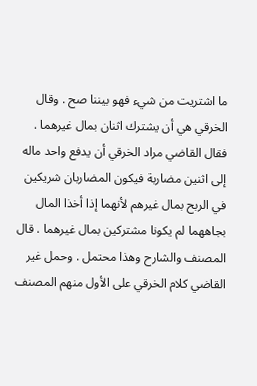ما اشتريت من شيء فهو بيننا صح . وقال الخرقي هي أن يشترك اثنان بمال غيرهما . فقال القاضي مراد الخرقي أن يدفع واحد ماله إلى اثنين مضاربة فيكون المضاربان شريكين في الربح بمال غيرهم لأنهما إذا أخذا المال بجاههما لم يكونا مشتركين بمال غيرهما . قال المصنف والشارح وهذا محتمل . وحمل غير القاضي كلام الخرقي على الأول منهم المصنف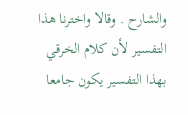والشارح . وقالا واخترنا هذا التفسير لأن كلام الخرقي بهذا التفسير يكون جامعا